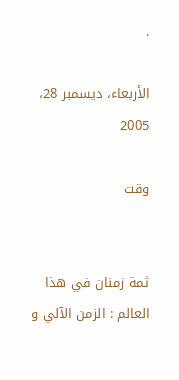.

الأربعاء، ديسمبر 28، 2005

وقت


ثمة زمنان في هذا العالم : الزمن الآلي و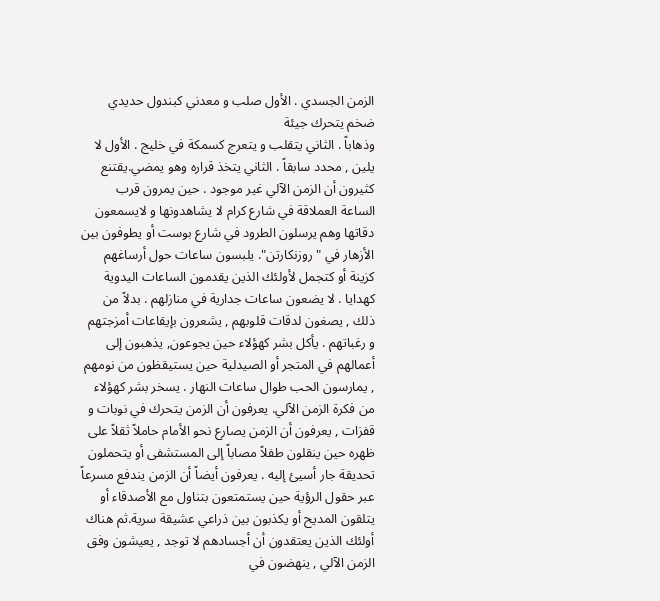الزمن الجسدي . الأول صلب و معدني كبندول حديدي ضخم يتحرك جيئة
وذهاباً . الثاني يتقلب و يتعرج كسمكة في خليج . الأول لا يلين , محدد سابقاً . الثاني يتخذ قراره وهو يمضي.يقتنع كثيرون أن الزمن الآلي غير موجود . حين يمرون قرب الساعة العملاقة في شارع كرام لا يشاهدونها و لايسمعون دقاتها وهم يرسلون الطرود في شارع بوست أو يطوفون بين الأزهار في " روزنكارتن". يلبسون ساعات حول أرساغهم كزينة أو كتجمل لأولئك الذين يقدمون الساعات اليدوية كهدايا . لا يضعون ساعات جدارية في منازلهم . بدلاً من ذلك , يصغون لدقات قلوبهم , يشعرون بإيقاعات أمزجتهم و رغباتهم . يأكل بشر كهؤلاء حين يجوعون, يذهبون إلى أعمالهم في المتجر أو الصيدلية حين يستيقظون من نومهم , يمارسون الحب طوال ساعات النهار . يسخر بشر كهؤلاء من فكرة الزمن الآلي. يعرفون أن الزمن يتحرك في نوبات و قفزات , يعرفون أن الزمن يصارع نحو الأمام حاملاً ثقلاً على ظهره حين ينقلون طفلاً مصاباً إلى المستشفى أو يتحملون تحديقة جار أسيئ إليه . يعرفون أيضاً أن الزمن يندفع مسرعاً عبر حقول الرؤية حين يستمتعون بتناول مع الأصدقاء أو يتلقون المديح أو يكذبون بين ذراعي عشيقة سرية.ثم هناك أولئك الذين يعتقدون أن أجسادهم لا توجد , يعيشون وفق الزمن الآلي , ينهضون في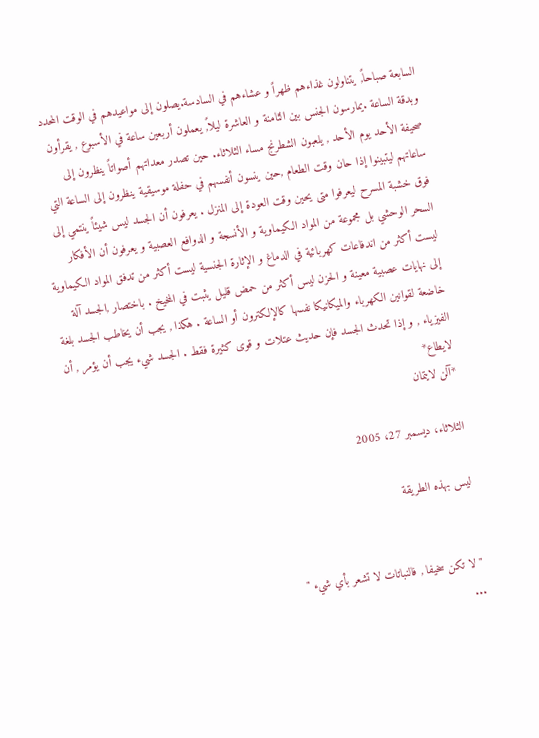السابعة صباحاً, يتناولون غذاءهم ظهراً و عشاءهم في السادسة.يصلون إلى مواعيدهم في الوقت المحدد وبدقة الساعة .يمارسون الجنس بين الثامنة و العاشرة ليلاً, يعملون أربعين ساعة في الأسبوع , يقرأون صحيفة الأحد يوم الأحد , يلعبون الشطرنج مساء الثلاثاء. حين تصدر معداتهم أصواتاً ينظرون إلى ساعاتهم ليتبينوا إذا حان وقت الطعام ,حين ينسون أنفسهم في حفلة موسيقية ينظرون إلى الساعة التي فوق خشبة المسرح ليعرفوا متى يحين وقت العودة إلى المنزل . يعرفون أن الجسد ليس شيئاً ينتمي إلى السحر الوحشي بل مجموعة من المواد الكيماوية و الأنسجة و الدوافع العصبية و يعرفون أن الأفكار ليست أكثر من اندفاعات كهربائية في الدماغ و الإثارة الجنسية ليست أكثر من تدفق المواد الكيماوية إلى نهايات عصبية معينة و الحزن ليس أكثر من حمض قليل يثبت في المخيخ . باختصار ,الجسد آلة خاضعة لقوانين الكهرباء والميكانيكا نفسها كالإلكترون أو الساعة . هكذا , يجب أن يخاطب الجسد بلغة الفيزياء , و إذا تحدث الجسد فإن حديث عتلات و قوى كثيرة فقط . الجسد شيء يجب أن يؤمر , أن لايطاع*
*آلن لايتمان

الثلاثاء، ديسمبر 27، 2005

ليس بهذه الطريقة


" لا تكن سخيفا , فالنباتات لا تشعر بأي شيء "
...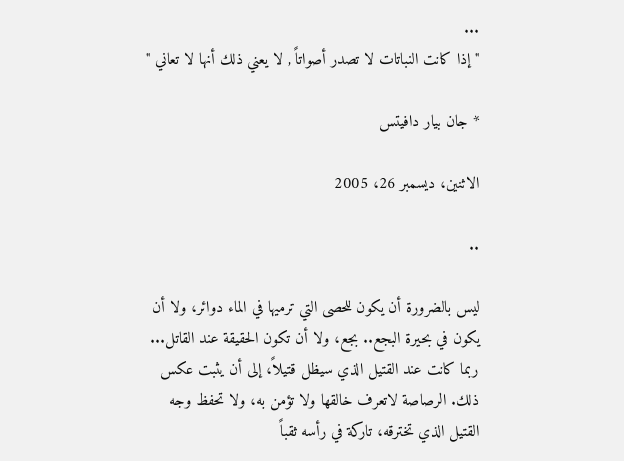...
" إذا كانت النباتات لا تصدر أصواتاً , لا يعني ذلك أنها لا تعاني "

* جان بيار دافيتس

الاثنين، ديسمبر 26، 2005

..

ليس بالضرورة أن يكون للحصى التي ترميها في الماء دوائر، ولا أن يكون في بحيرة البجع.. بجع، ولا أن تكون الحقيقة عند القاتل... ربما كانت عند القتيل الذي سيظل قتيلاً، إلى أن يثبت عكس ذلك. الرصاصة لاتعرف خالقها ولا تؤمن به، ولا تحفظ وجه القتيل الذي تخترقه، تاركة في رأسه ثقباً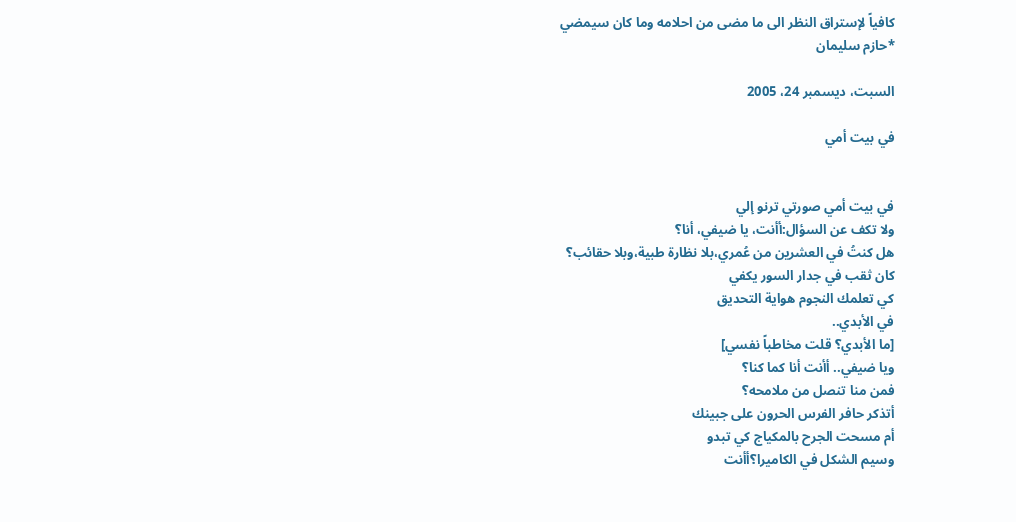كافياً لإستراق النظر الى ما مضى من احلامه وما كان سيمضي
*حازم سليمان

السبت، ديسمبر 24، 2005

في بيت أمي


في بيت أمي صورتي ترنو إلي
ولا تكف عن السؤال:أأنت، يا ضيفي، أنا؟
هل كنتُ في العشرين من عُمري،بلا نظارة طبية،وبلا حقائب؟
كان ثقب في جدار السور يكفي
كي تعلمك النجوم هواية التحديق
في الأبدي..
[ما الأبدي؟ قلت مخاطباً نفسي]
ويا ضيفي.. أأنت أنا كما كنا؟
فمن منا تنصل من ملامحه؟
أتذكر حافر الفرس الحرون على جبينك
أم مسحت الجرح بالمكياج كي تبدو
وسيم الشكل في الكاميرا؟أأنت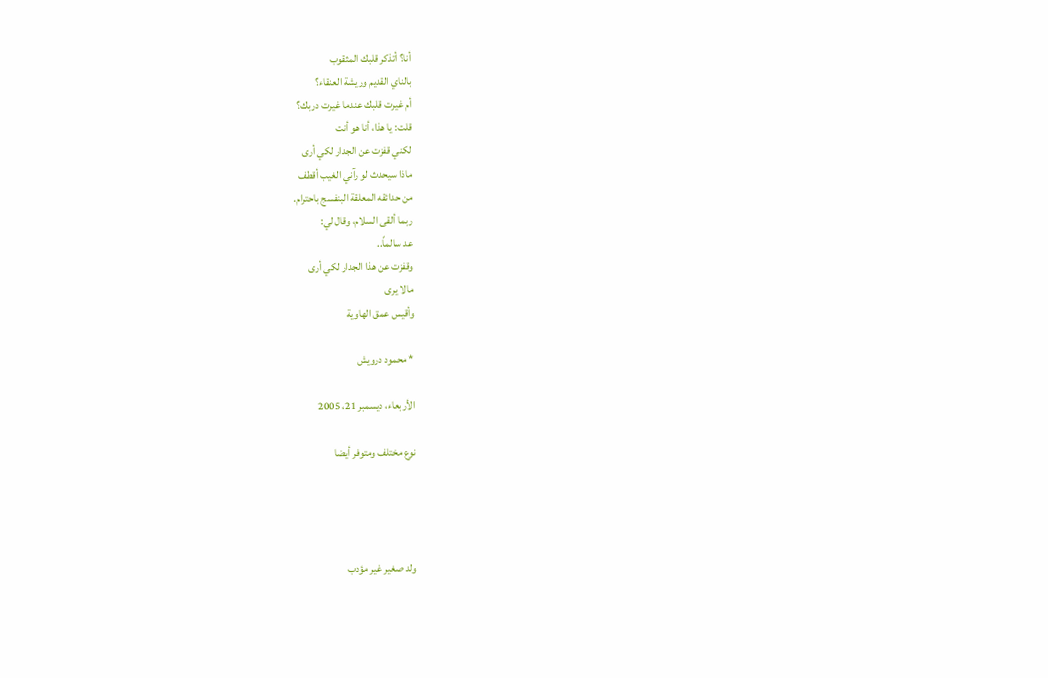أنا؟ أتذكر قلبك المثقوب
بالناي القديم وريشة العنقاء؟
أم غيرت قلبك عندما غيرت دربك؟
قلت: يا هذا، أنا هو أنت
لكني قفزت عن الجدار لكي أرى
ماذا سيحدث لو رآني الغيب أقطف
من حدائقه المعلقة البنفسج باحترام.
ربما ألقى السلام، وقال لي:
عد سالماً..
وقفزت عن هذا الجدار لكي أرى
مالا يرى
وأقيس عمق الهاوية

* محمود درويش

الأربعاء، ديسمبر 21، 2005

نوع مختلف ومتوفر أيضا




ولد صغير غير مؤدب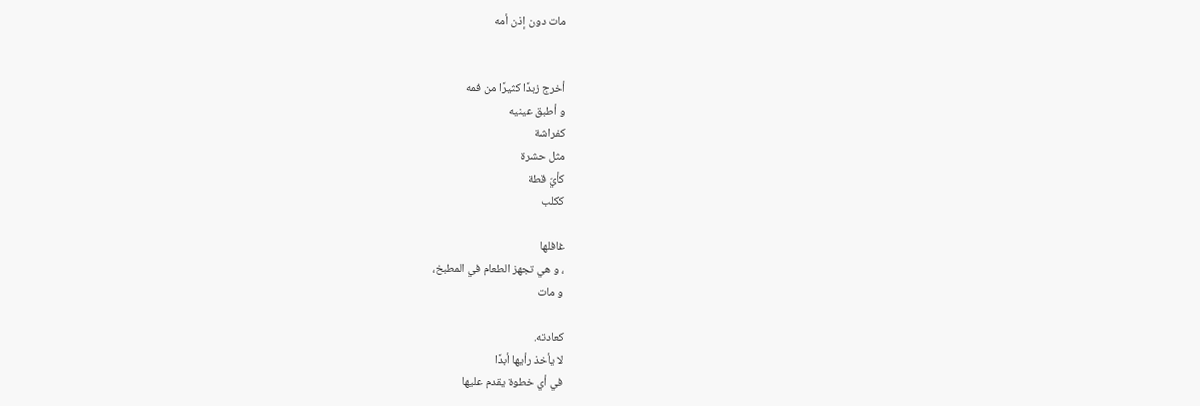مات دون إذن أمه


أخرج زبدًا كثيرًا من فمه
و أطبق عينيه
كفراشة
مثل حشرة
كأيّ قطة
ككلب

غافلها
، و هي تجهز الطعام في المطبخ،
و مات

كعادته.
لا يأخذ رأيها أبدًا
في أي خطوة يقدم عليها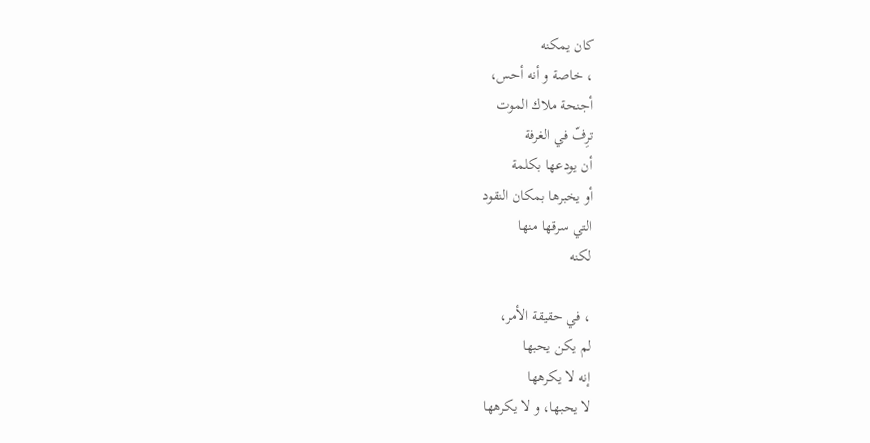كان يمكنه
، خاصة و أنه أحس،
أجنحة ملاك الموت
ترِفّ في الغرفة
أن يودعها بكلمة
أو يخبرها بمكان النقود
التي سرقها منها
لكنه

، في حقيقة الأمر،
لم يكن يحبها
إنه لا يكرهها
لا يحبها، و لا يكرهها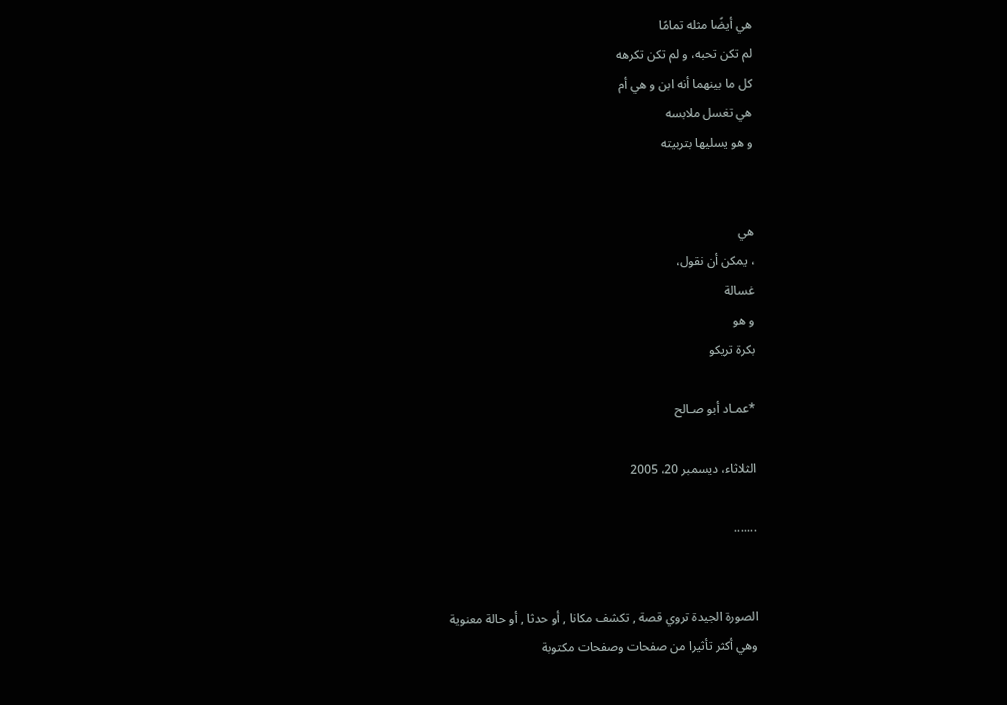هي أيضًا مثله تمامًا
لم تكن تحبه، و لم تكن تكرهه
كل ما بينهما أنه ابن و هي أم
هي تغسل ملابسه
و هو يسليها بتربيته


هي
، يمكن أن نقول،
غسالة
و هو
بكرة تريكو

*عمـاد أبو صـالح

الثلاثاء، ديسمبر 20، 2005

.......


الصورة الجيدة تروي قصة , تكشف مكانا , أو حدثا , أو حالة معنوية
وهي أكثر تأثيرا من صفحات وصفحات مكتوبة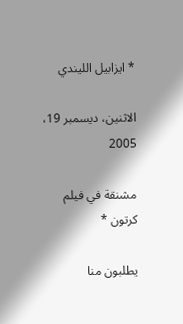* ايزابيل الليندي

الاثنين، ديسمبر 19، 2005

مشنقة في فيلم كرتون *

يطلبون منا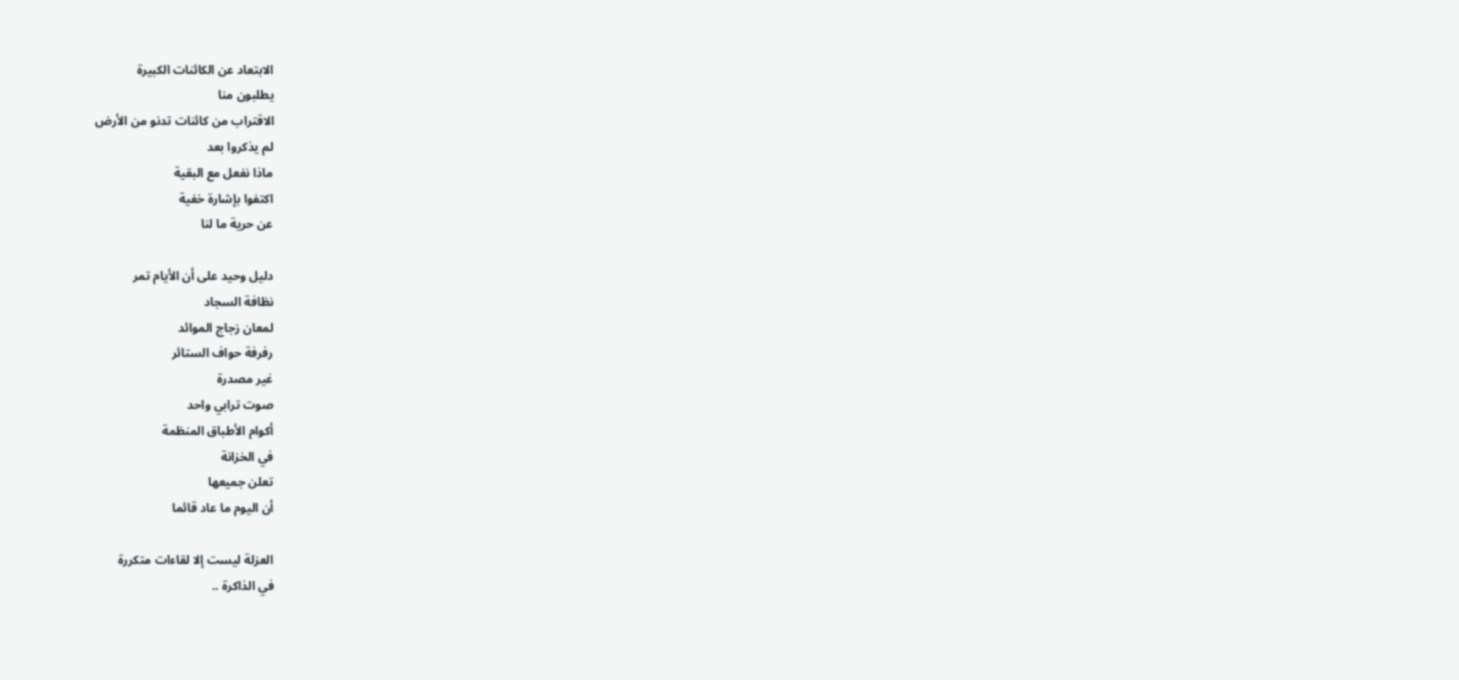الابتعاد عن الكائنات الكبيرة
يطلبون منا
الاقتراب من كائنات تدنو من الأرض
لم يذكروا بعد
ماذا نفعل مع البقية
اكتفوا بإشارة خفية
عن حرية ما لنا

دليل وحيد على أن الأيام تمر
نظافة السجاد
لمعان زجاج الموائد
رفرفة حواف الستائر
غير مصدرة
صوت ترابي واحد
أكوام الأطباق المنظمة
في الخزانة
تعلن جميعها
أن اليوم ما عاد قائما

العزلة ليست إلا لقاءات متكررة
في الذاكرة ..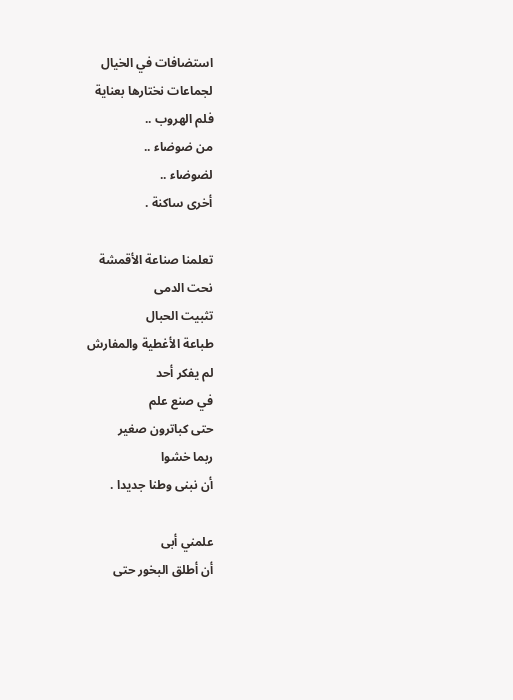استضافات في الخيال
لجماعات نختارها بعناية
فلم الهروب ..
من ضوضاء ..
لضوضاء ..
أخرى ساكنة .

تعلمنا صناعة الأقمشة
نحت الدمى
تثبيت الحبال
طباعة الأغطية والمفارش
لم يفكر أحد
في صنع علم
حتى كباترون صغير
ربما خشوا
أن نبنى وطنا جديدا .

علمني أبى
أن أطلق البخور حتى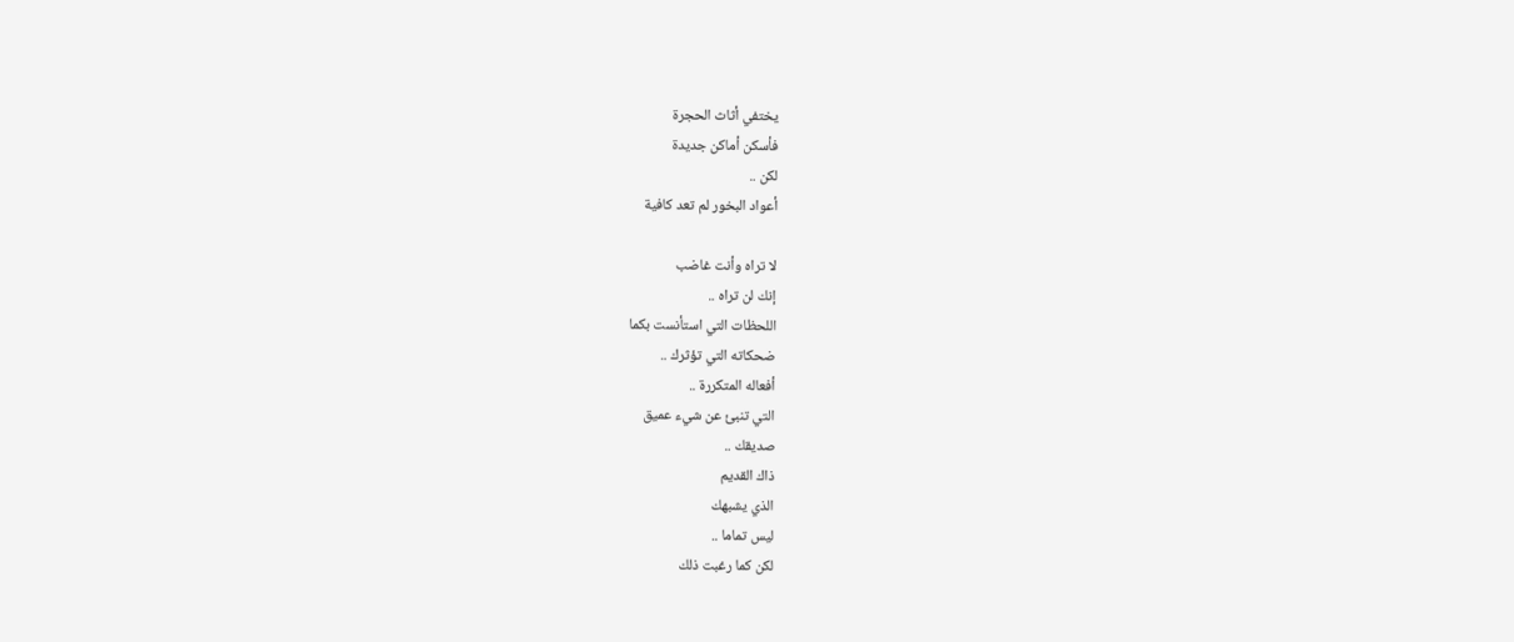يختفي أثاث الحجرة
فأسكن أماكن جديدة
لكن ..
أعواد البخور لم تعد كافية

لا تراه وأنت غاضب
إنك لن تراه ..
اللحظات التي استأنست بكما
ضحكاته التي تؤثرك ..
أفعاله المتكررة ..
التي تنبئ عن شيء عميق
صديقك ..
ذاك القديم
الذي يشبهك
ليس تماما ..
لكن كما رغبت ذلك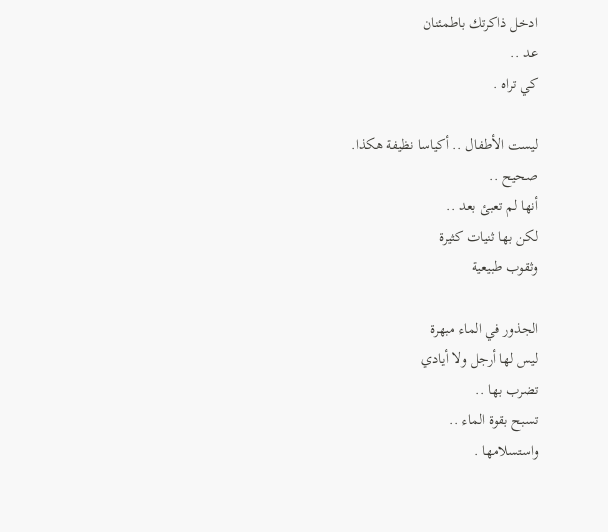ادخل ذاكرتك باطمئنان
عد ..
كي تراه .

ليست الأطفال .. أكياسا نظيفة هكذا.
صحيح ..
أنها لم تعبئ بعد ..
لكن بها ثنيات كثيرة
وثقوب طبيعية

الجذور في الماء مبهرة
ليس لها أرجل ولا أيادي
تضرب بها ..
تسبح بقوة الماء ..
واستسلامها .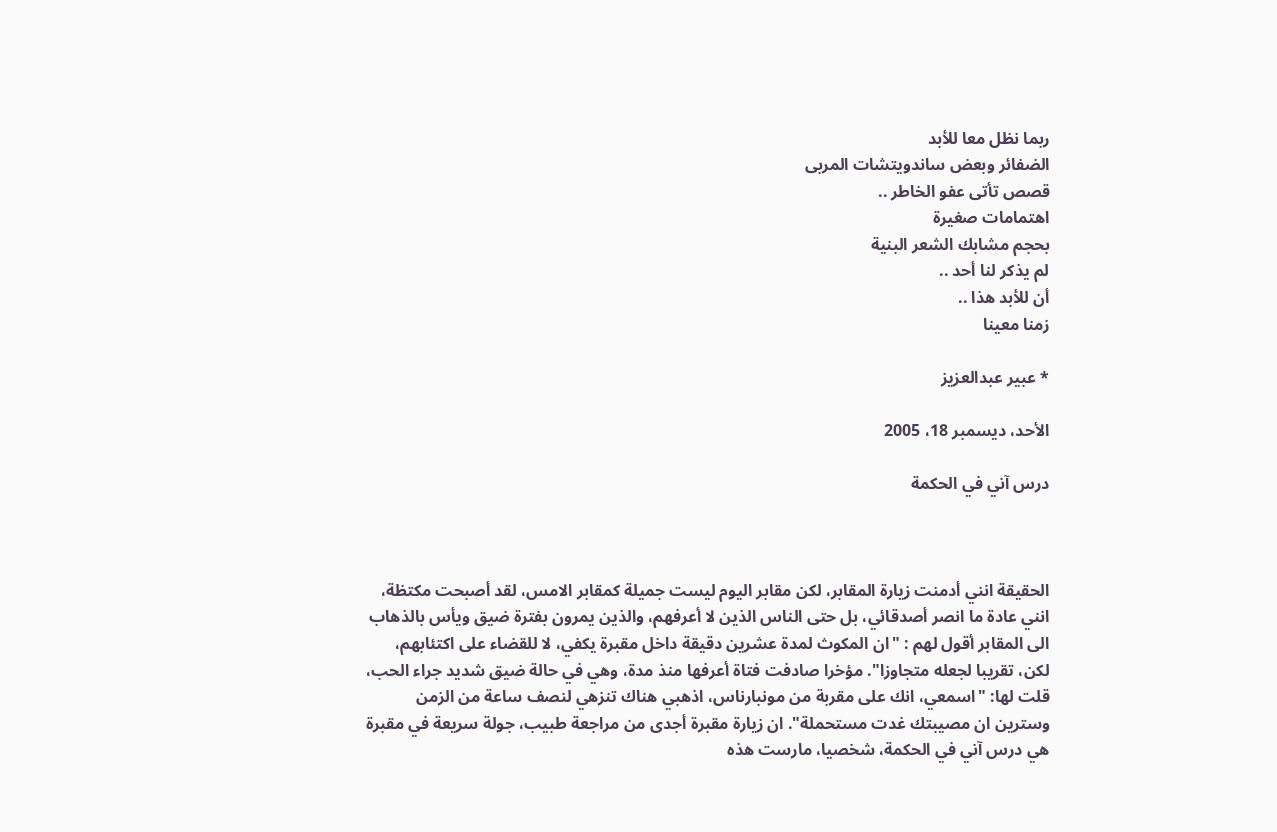ربما نظل معا للأبد
الضفائر وبعض ساندويتشات المربى
قصص تأتى عفو الخاطر ..
اهتمامات صغيرة
بحجم مشابك الشعر البنية
لم يذكر لنا أحد ..
أن للأبد هذا ..
زمنا معينا

* عبير عبدالعزيز

الأحد، ديسمبر 18، 2005

درس آني في الحكمة



الحقيقة انني أدمنت زيارة المقابر، لكن مقابر اليوم ليست جميلة كمقابر الامس، لقد أصبحت مكتظة، انني عادة ما انصر أصدقائي، بل حتى الناس الذين لا أعرفهم، والذين يمرون بفترة ضيق ويأس بالذهاب الى المقابر أقول لهم : "ان المكوث لمدة عشرين دقيقة داخل مقبرة يكفي، لا للقضاء على اكتئابهم، لكن، تقريبا لجعله متجاوزا". مؤخرا صادفت فتاة أعرفها منذ مدة، وهي في حالة ضيق شديد جراء الحب، قلت لها: "اسمعي، انك على مقربة من مونبارناس، اذهبي هناك تنزهي لنصف ساعة من الزمن وسترين ان مصيبتك غدت مستحملة". ان زيارة مقبرة أجدى من مراجعة طبيب، جولة سريعة في مقبرة هي درس آني في الحكمة، شخصيا، مارست هذه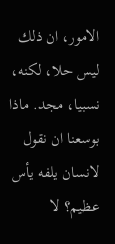الامور، ان ذلك ليس حلا، لكنه، نسبيا، مجد. ماذا بوسعنا ان نقول لانسان يلفه يأس عظيم؟ لا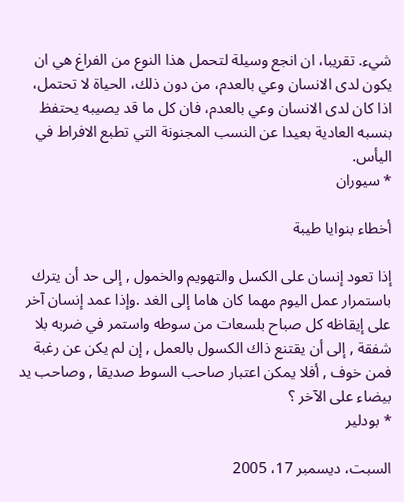شيء. تقريبا، ان انجع وسيلة لتحمل هذا النوع من الفراغ هي ان يكون لدى الانسان وعي بالعدم، من دون ذلك، الحياة لا تحتمل، اذا كان لدى الانسان وعي بالعدم، فان كل ما قد يصيبه يحتفظ بنسبه العادية بعيدا عن النسب المجنونة التي تطبع الافراط في اليأس.
* سيوران

أخطاء بنوايا طيبة

إذا تعود إنسان على الكسل والتهويم والخمول , إلى حد أن يترك باستمرار عمل اليوم مهما كان هاما إلى الغد .وإذا عمد إنسان آخر على إيقاظه كل صباح بلسعات من سوطه واستمر في ضربه بلا شفقة , إلى أن يقتنع ذاك الكسول بالعمل , إن لم يكن عن رغبة فمن خوف , أفلا يمكن اعتبار صاحب السوط صديقا , وصاحب يد بيضاء على الآخر ؟
* بودلير

السبت، ديسمبر 17، 2005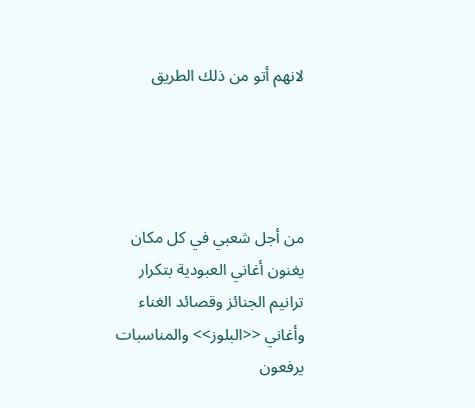لانهم أتو من ذلك الطريق




من أجل شعبي في كل مكان
يغنون أغاني العبودية بتكرار
ترانيم الجنائز وقصائد الغناء
وأغاني <<البلوز>> والمناسبات
يرفعون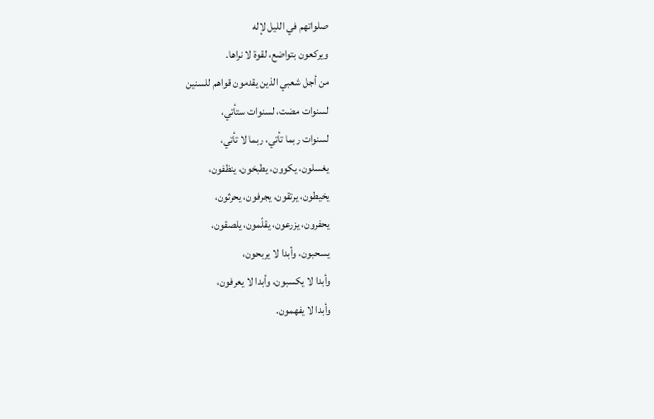صلواتهم في الليل لإله
ويركعون بتواضع، لقوة لا نراها.
من أجل شعبي الذين يقدمون قواهم للسنين
لسنوات مضت، لسنوات ستأتي،
لسنوات ربما تأتي، ربما لا تأتي،
يغسلون، يكوون، يطبخون، ينظفون،
يخيطون، يرتقون، يجرفون، يحرثون،
يحفرون، يزرعون، يقلّمون، يلصقون،
يسحبون، وأبدا لا يربحون،
وأبدا لا يكسبون، وأبدا لا يعرفون،
وأبدا لا يفهمون.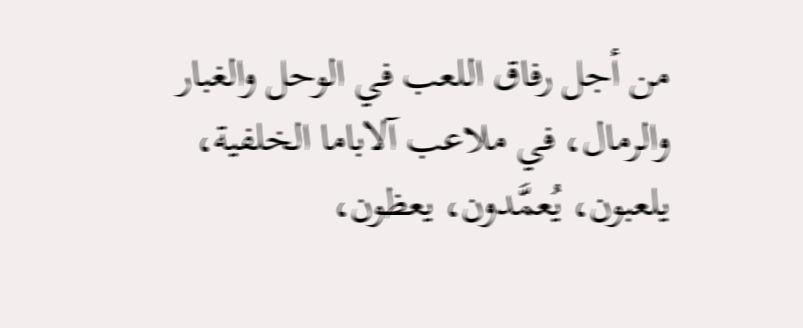من أجل رفاق اللعب في الوحل والغبار
والرمال، في ملاعب آلاباما الخلفية،
يلعبون، يُعمَّدون، يعظون،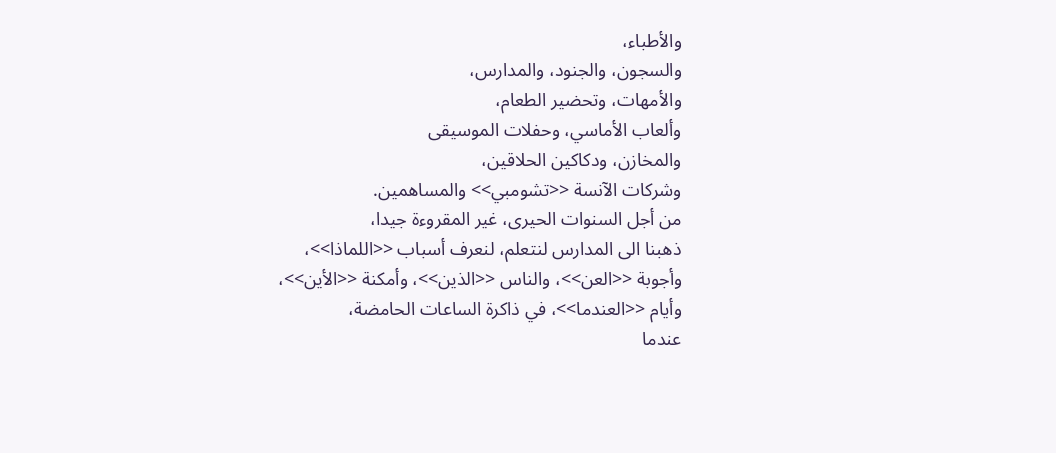والأطباء،
والسجون، والجنود، والمدارس،
والأمهات، وتحضير الطعام،
وألعاب الأماسي، وحفلات الموسيقى
والمخازن، ودكاكين الحلاقين،
وشركات الآنسة <<تشومبي>> والمساهمين.
من أجل السنوات الحيرى، غير المقروءة جيدا،
ذهبنا الى المدارس لنتعلم، لنعرف أسباب <<اللماذا>>،
وأجوبة <<العن>>، والناس <<الذين>>، وأمكنة <<الأين>>،
وأيام <<العندما>>، في ذاكرة الساعات الحامضة،
عندما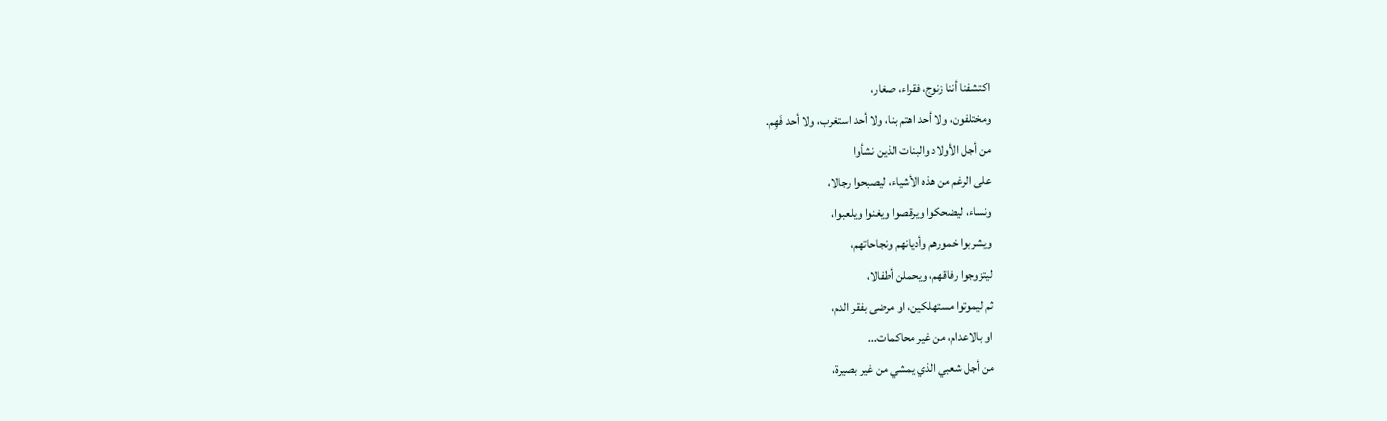اكتشفنا أننا زنوج، فقراء، صغار،
ومختلفون، ولا أحد اهتم بنا، ولا أحد استغرب، ولا أحد فَهِم.
من أجل الأولاد والبنات الذين نشأوا
على الرغم من هذه الأشياء، ليصبحوا رجالا،
ونساء، ليضحكوا ويرقصوا ويغنوا ويلعبوا،
ويشربوا خمورهم وأديانهم ونجاحاتهم،
ليتزوجوا رفاقهم، ويحملن أطفالا،
ثم ليموتوا مستهلكين، او مرضى بفقر الدم،
او بالاعدام، من غير محاكمات...
من أجل شعبي الذي يمشي من غير بصيرة،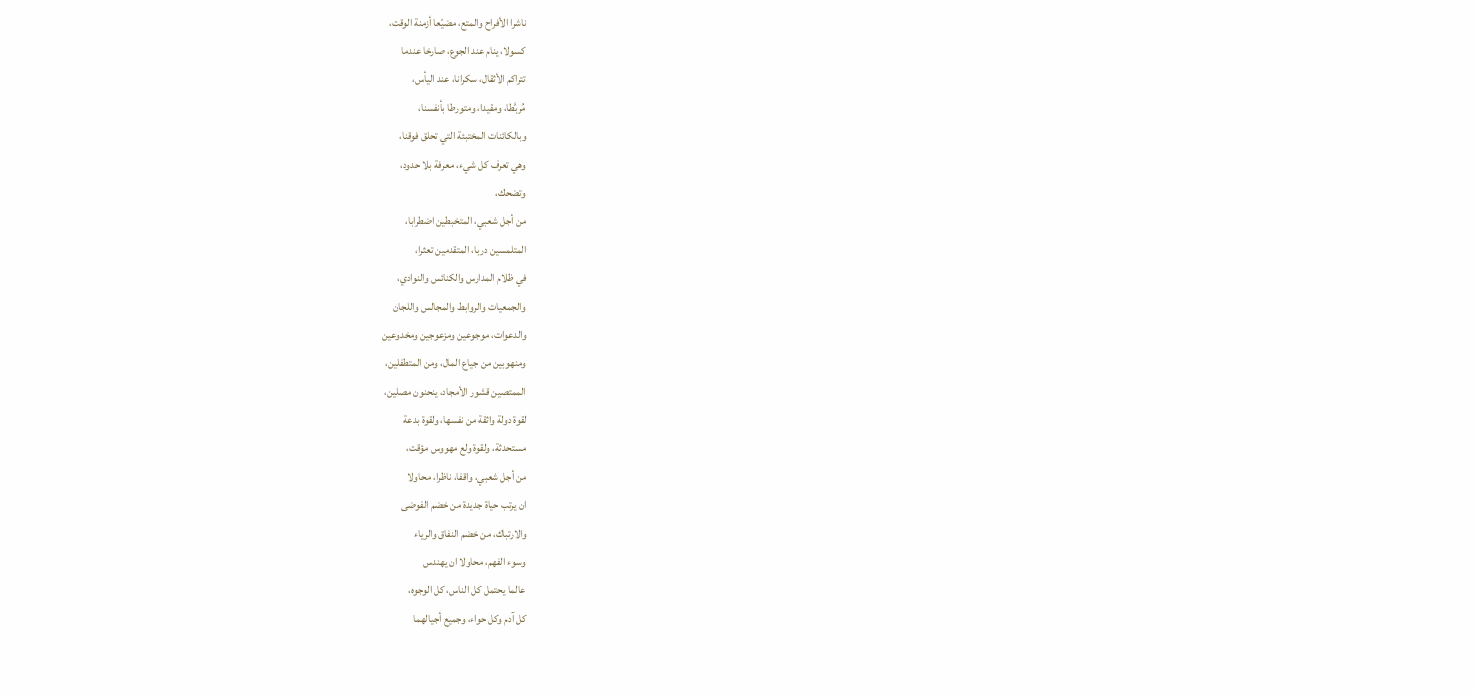ناشرا الأفراح والمتع، مضيّعا أزمنة الوقت،
كسولا، ينام عند الجوع، صارخا عندما
تتراكم الأثقال، سكرانا، عند اليأس،
مُربَّطا، ومقيدا، ومتورطا بأنفسنا،
وبالكائنات المختبئة التي تحلق فوقنا،
وهي تعرف كل شيء، معرفة بلا حدود،
وتضحك،
من أجل شعبي، المتخبطين اضطرابا،
المتلمسين دربا، المتقدمين تعثرا،
في ظلام المدارس والكنائس والنوادي،
والجمعيات والروابط والمجالس واللجان
والدعوات، موجوعين ومزعوجين ومخدوعين
ومنهوبين من جياع المال، ومن المتطفلين،
الممتصين قشور الأمجاد، ينحنون مصلين،
لقوة دولة واثقة من نفسها، ولقوة بدعة
مستحدثة، ولقوة ولع مهووس مؤقت،
من أجل شعبي، واقفا، ناظرا، محاولا
ان يرتب حياة جديدة من خضم الفوضى
والارتباك، من خضم النفاق والرياء
وسوء الفهم، محاولا ان يهندس
عالما يحتمل كل الناس، كل الوجوه،
كل آدم وكل حواء، وجميع أجيالهما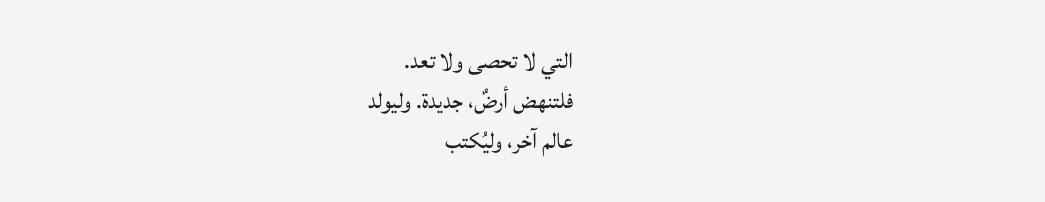التي لا تحصى ولا تعد.
فلتنهض أرضٌ، جديدة. وليولد
عالم آخر، وليُكتب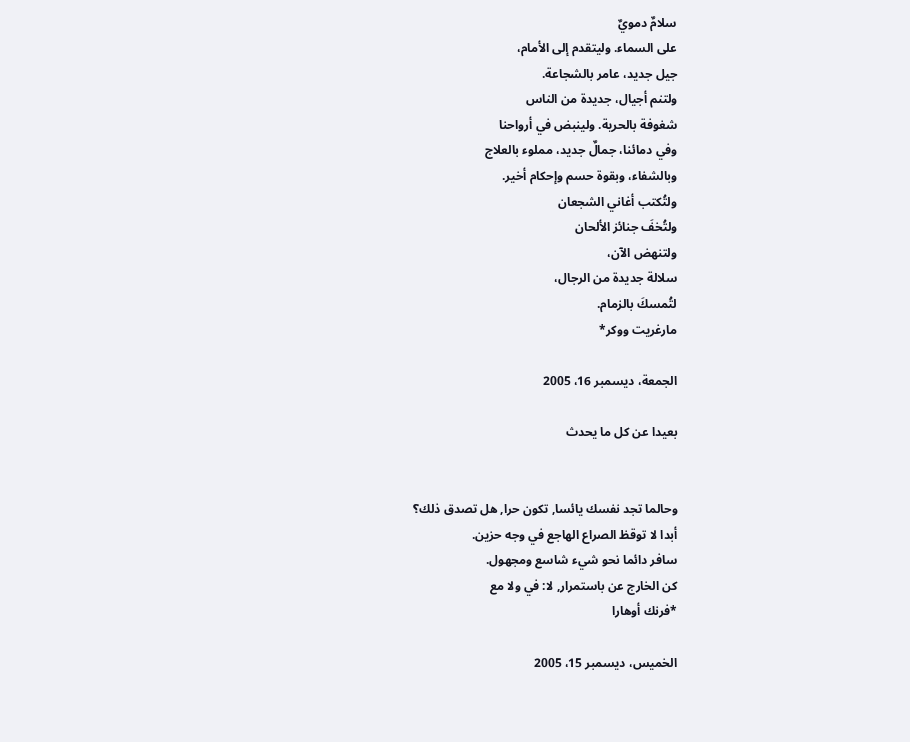سلامٌ دمويٌ
على السماء. وليتقدم إلى الأمام،
جيل جديد، عامر بالشجاعة.
ولتنم أجيال، جديدة من الناس
شغوفة بالحرية. ولينبض في أرواحنا
وفي دمائنا، جمالٌ جديد، مملوء بالعلاج
وبالشفاء، وبقوة حسم وإحكام أخير.
ولتُكتب أغاني الشجعان
ولتُخفَ جنائز الألحان
ولتنهض الآن،
سلالة جديدة من الرجال،
لتُمسكَ بالزمام.
مارغريت ووكر*

الجمعة، ديسمبر 16، 2005

بعيدا عن كل ما يحدث


وحالما تجد نفسك يائسا, تكون حرا, هل تصدق ذلك؟
أبدا لا توقظ الصراع الهاجع في وجه حزين.
سافر دائما نحو شيء شاسع ومجهول.
كن الخارج عن باستمرار, لا: في ولا مع
*فرنك أوهارا

الخميس، ديسمبر 15، 2005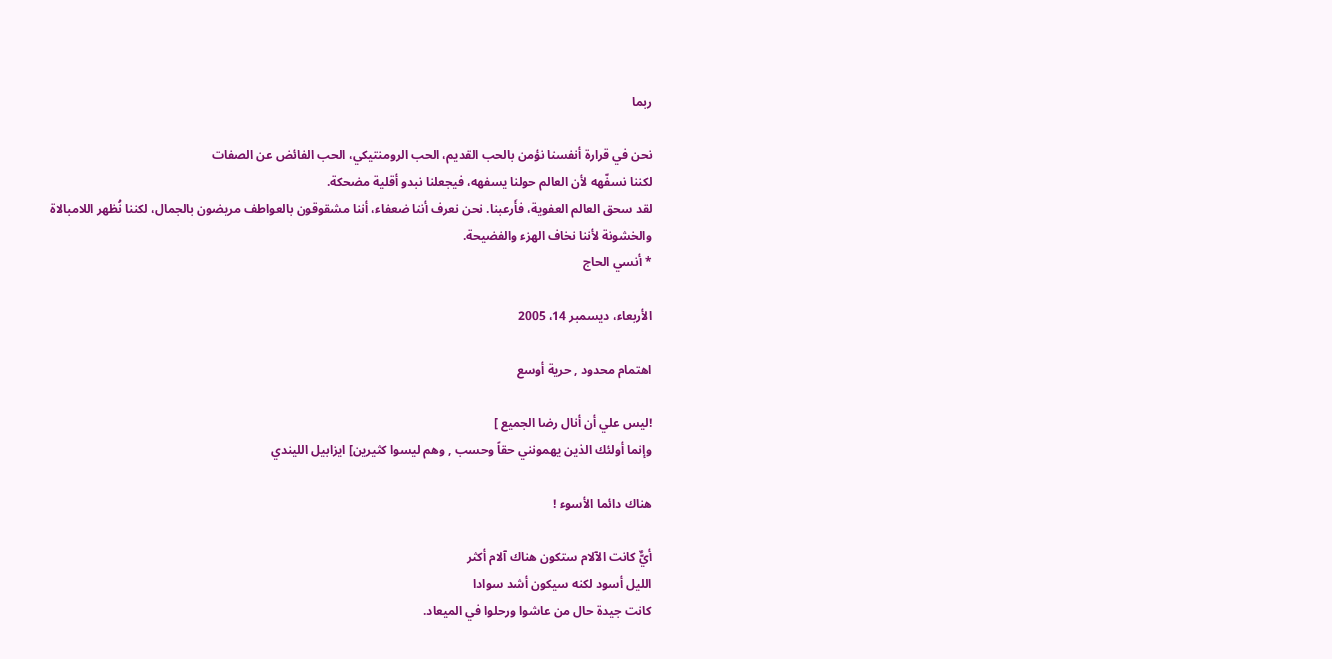ربما

نحن في قرارة أنفسنا نؤمن بالحب القديم، الحب الرومنتيكي، الحب الفائض عن الصفات
لكننا نسفّهه لأن العالم حولنا يسفهه، فيجعلنا نبدو أقلية مضحكة.
لقد سحق العالم العفوية، فأَرعبنا. نحن نعرف أننا ضعفاء، أننا مشقوقون بالعواطف مريضون بالجمال، لكننا نُظهر اللامبالاة
والخشونة لأننا نخاف الهزء والفضيحة.
* أنسي الحاج

الأربعاء، ديسمبر 14، 2005

اهتمام محدود , حرية أوسع

!ليس علي أن أنال رضا الجميع ]
وإنما أولئك الذين يهمونني حقاً وحسب , وهم ليسوا كثيرين] ايزابيل الليندي

هناك دائما الأسوء !

أيٌّ كانت الآلام ستكون هناك آلام أكثر
الليل أسود لكنه سيكون أشد سوادا
كانت جيدة حال من عاشوا ورحلوا في الميعاد.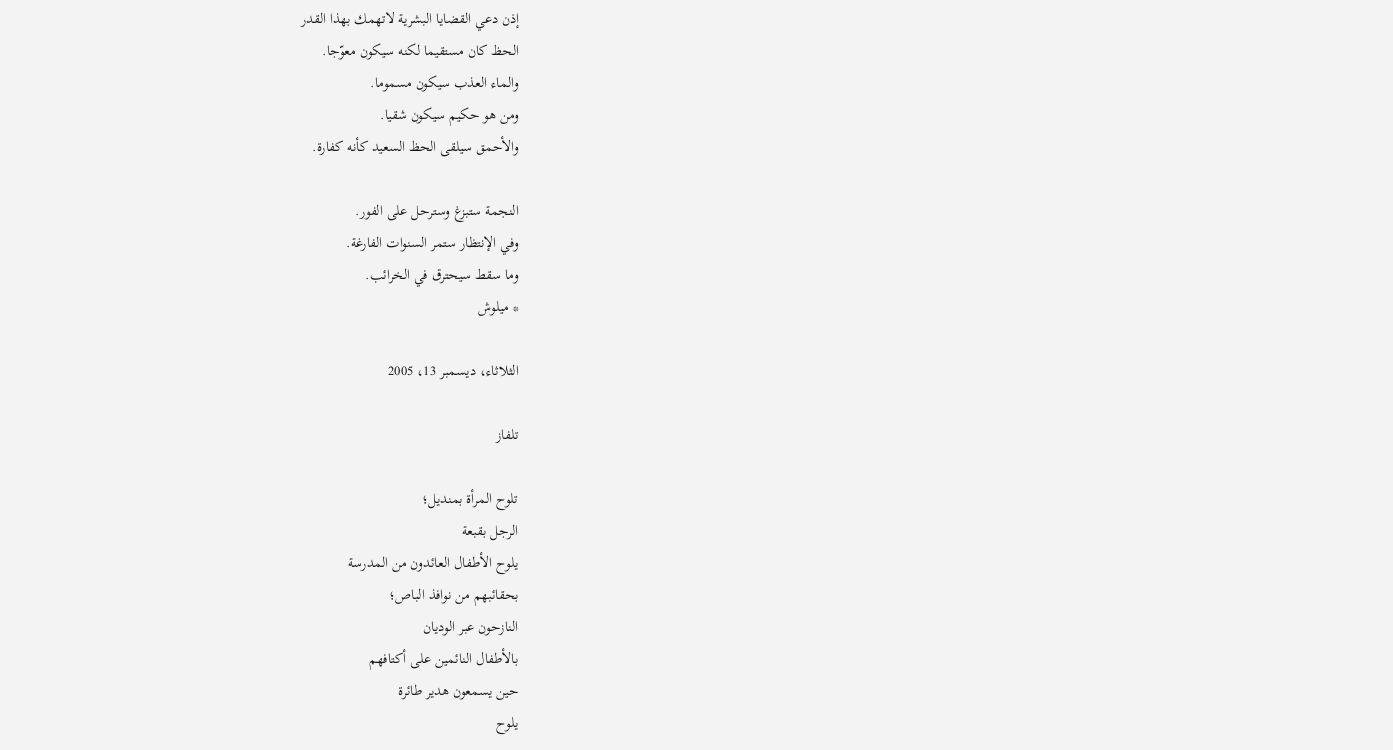إذن دعي القضايا البشرية لاتهمك بهذا القدر
الحظ كان مستقيما لكنه سيكون معوّجا.
والماء العذب سيكون مسموما.
ومن هو حكيم سيكون شقيا.
والأحمق سيلقى الحظ السعيد كأنه كفارة.

النجمة ستبزغ وسترحل على الفور.
وفي الإنتظار ستمر السنوات الفارغة.
وما سقط سيحترق في الخرائب.
* ميلوش

الثلاثاء، ديسمبر 13، 2005

تلفاز

تلوح المرأة بمنديل؛
الرجل بقبعة
يلوح الأطفال العائدون من المدرسة
بحقائبهم من نوافذ الباص؛
النازحون عبر الوديان
بالأطفال النائمين على أكتافهم
حين يسمعون هدير طائرة
يلوح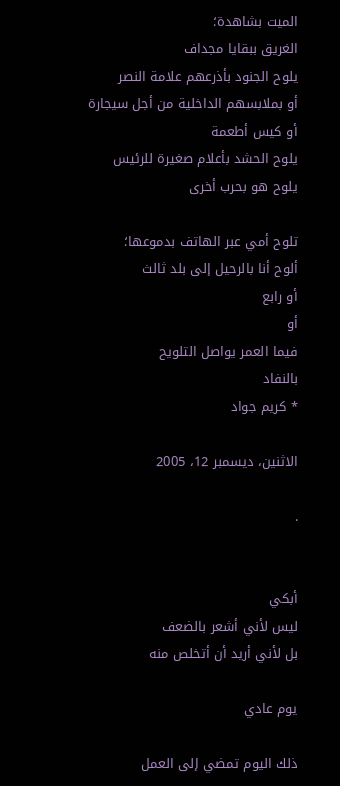الميت بشاهدة؛
الغريق ببقايا مجداف
يلوح الجنود بأذرعهم علامة النصر
أو بملابسهم الداخلية من أجل سيجارة
أو كيس أطعمة
يلوح الحشد بأعلام صغيرة للرئيس
يلوح هو بحرب أخرى

تلوح أمي عبر الهاتف بدموعها؛
ألوح أنا بالرحيل إلى بلد ثالث
أو رابع
أو
فيما العمر يواصل التلويح
بالنفاد
* كريم جواد

الاثنين، ديسمبر 12، 2005

.


أبكي
ليس لأني أشعر بالضعف
بل لأني أريد أن أتخلص منه

يوم عادي

ذلك اليوم تمضي إلى العمل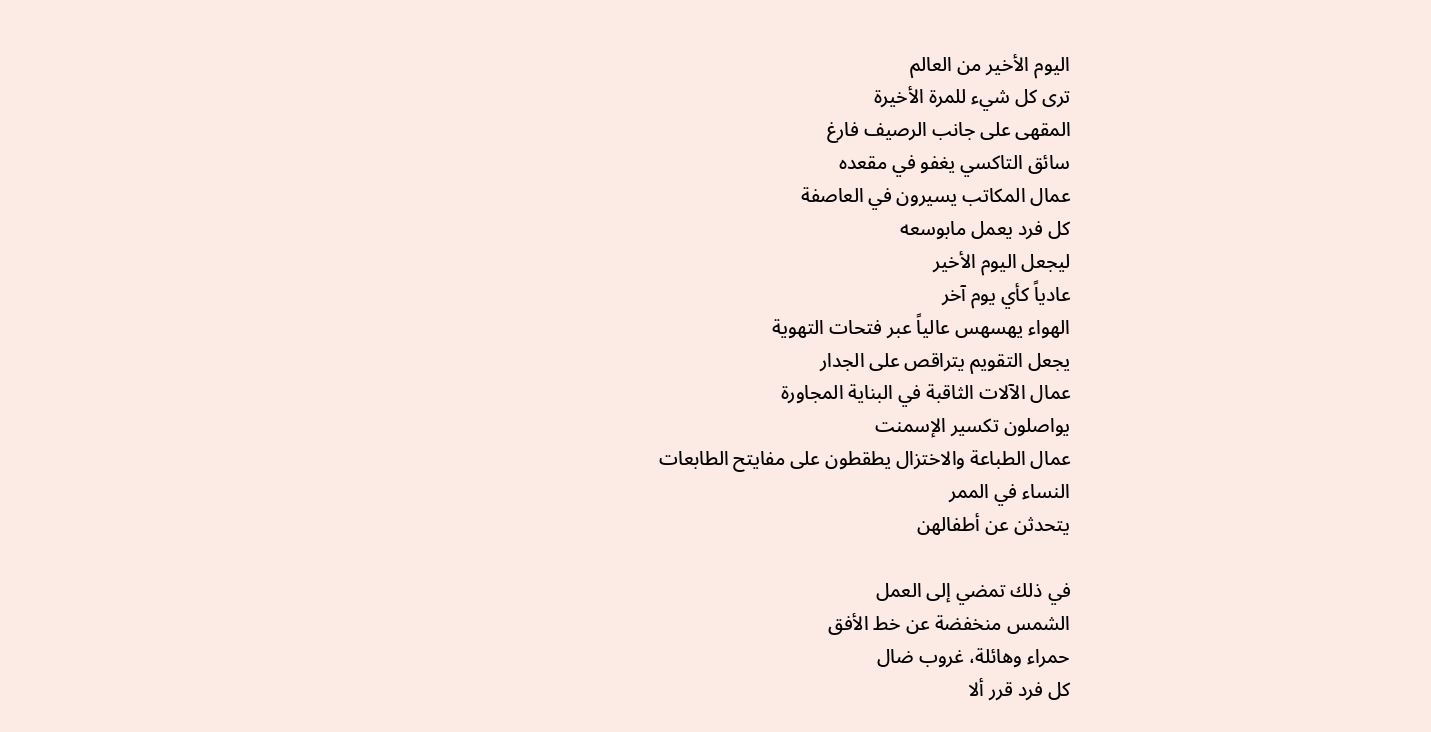اليوم الأخير من العالم
ترى كل شيء للمرة الأخيرة
المقهى على جانب الرصيف فارغ
سائق التاكسي يغفو في مقعده
عمال المكاتب يسيرون في العاصفة
كل فرد يعمل مابوسعه
ليجعل اليوم الأخير
عادياً كأي يوم آخر
الهواء يهسهس عالياً عبر فتحات التهوية
يجعل التقويم يتراقص على الجدار
عمال الآلات الثاقبة في البناية المجاورة
يواصلون تكسير الإسمنت
عمال الطباعة والاختزال يطقطون على مفايتح الطابعات
النساء في الممر
يتحدثن عن أطفالهن

في ذلك تمضي إلى العمل
الشمس منخفضة عن خط الأفق
حمراء وهائلة، غروب ضال
كل فرد قرر ألا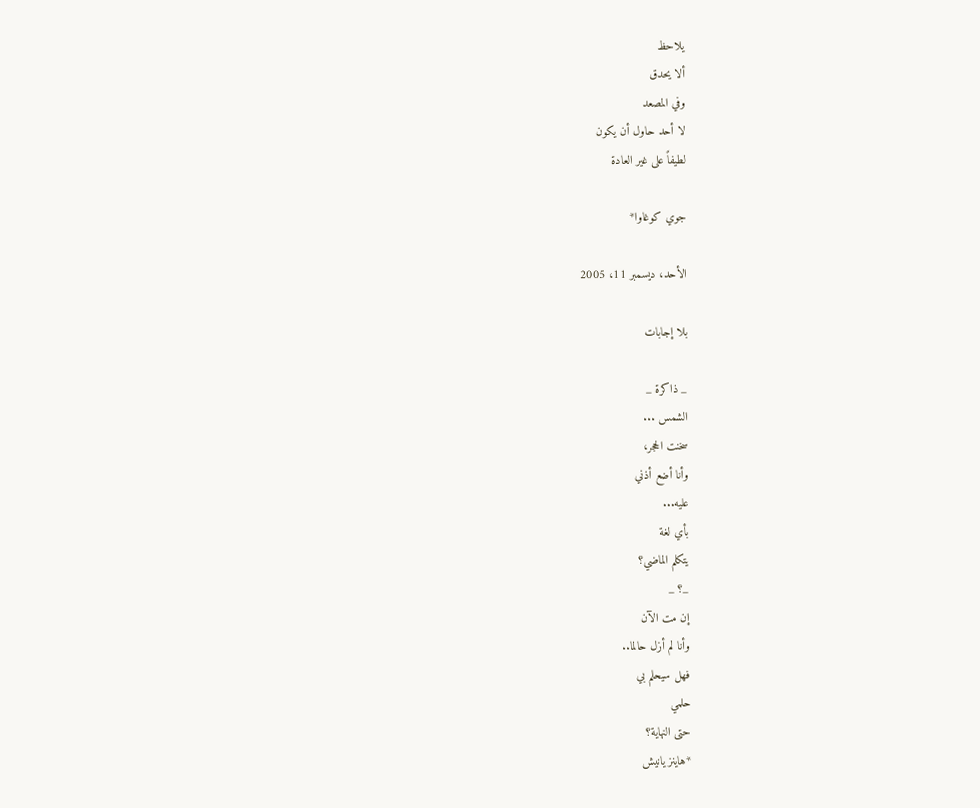يلاحظ
ألا يحدق
وفي المصعد
لا أحد حاول أن يكون
لطيفاً على غير العادة

جوي كوغاوا*

الأحد، ديسمبر 11، 2005

بلا إجابات

_ ذاكرة _
الشمس ...
سخنت الحجر،
وأنا أضع أذني
عليه...
بأي لغة
يتكلم الماضي؟
_؟ _
إن مت الآن
وأنا لم أزل حالما..
فهل سيحلم بي
حلمي
حتى النهاية؟
*هاينز يانيش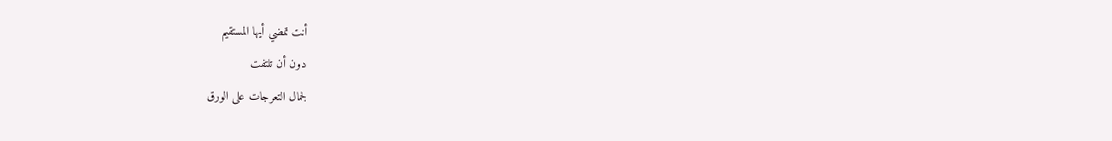أنت تمضي أيها المستقيم
دون أن تلتفت
لجمال التعرجات على الورق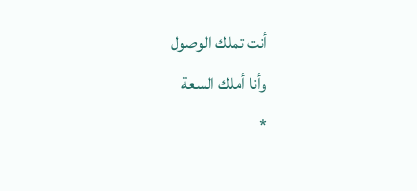أنت تملك الوصول
وأنا أملك السعة
*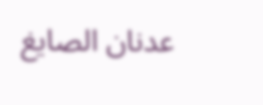عدنان الصايغ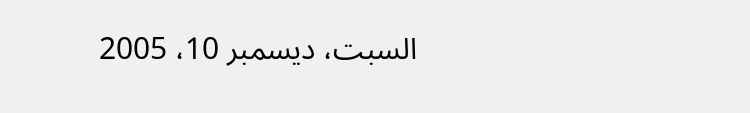السبت، ديسمبر 10، 2005